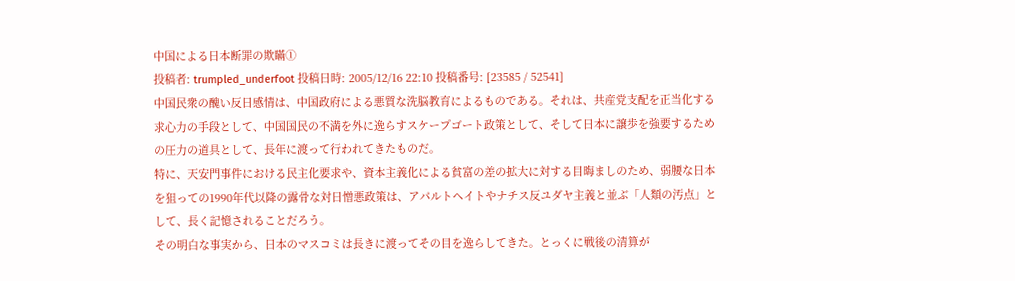中国による日本断罪の欺瞞①
投稿者: trumpled_underfoot 投稿日時: 2005/12/16 22:10 投稿番号: [23585 / 52541]
中国民衆の醜い反日感情は、中国政府による悪質な洗脳教育によるものである。それは、共産党支配を正当化する求心力の手段として、中国国民の不満を外に逸らすスケープゴート政策として、そして日本に譲歩を強要するための圧力の道具として、長年に渡って行われてきたものだ。
特に、天安門事件における民主化要求や、資本主義化による貧富の差の拡大に対する目晦ましのため、弱腰な日本を狙っての1990年代以降の露骨な対日憎悪政策は、アパルトヘイトやナチス反ユダヤ主義と並ぶ「人類の汚点」として、長く記憶されることだろう。
その明白な事実から、日本のマスコミは長きに渡ってその目を逸らしてきた。とっくに戦後の清算が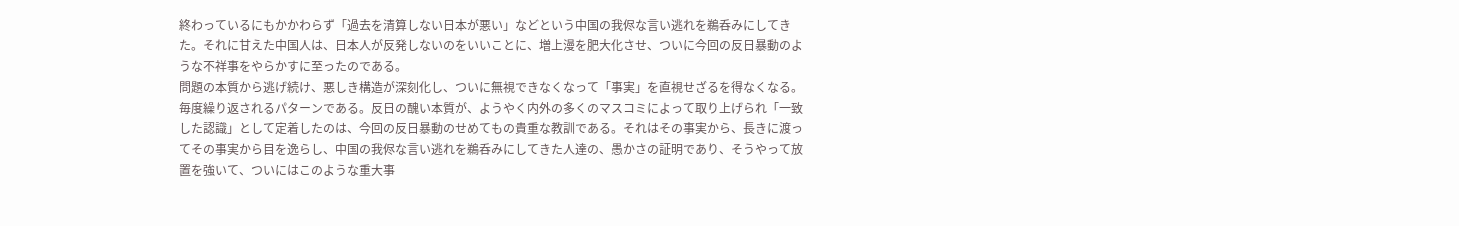終わっているにもかかわらず「過去を清算しない日本が悪い」などという中国の我侭な言い逃れを鵜呑みにしてきた。それに甘えた中国人は、日本人が反発しないのをいいことに、増上漫を肥大化させ、ついに今回の反日暴動のような不祥事をやらかすに至ったのである。
問題の本質から逃げ続け、悪しき構造が深刻化し、ついに無視できなくなって「事実」を直視せざるを得なくなる。毎度繰り返されるパターンである。反日の醜い本質が、ようやく内外の多くのマスコミによって取り上げられ「一致した認識」として定着したのは、今回の反日暴動のせめてもの貴重な教訓である。それはその事実から、長きに渡ってその事実から目を逸らし、中国の我侭な言い逃れを鵜呑みにしてきた人達の、愚かさの証明であり、そうやって放置を強いて、ついにはこのような重大事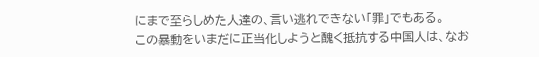にまで至らしめた人達の、言い逃れできない「罪」でもある。
この暴動をいまだに正当化しようと醜く抵抗する中国人は、なお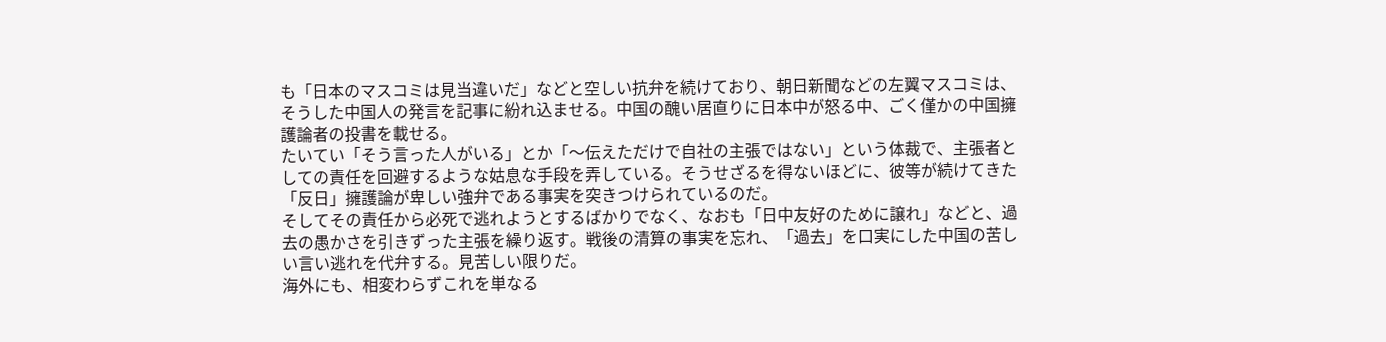も「日本のマスコミは見当違いだ」などと空しい抗弁を続けており、朝日新聞などの左翼マスコミは、そうした中国人の発言を記事に紛れ込ませる。中国の醜い居直りに日本中が怒る中、ごく僅かの中国擁護論者の投書を載せる。
たいてい「そう言った人がいる」とか「〜伝えただけで自社の主張ではない」という体裁で、主張者としての責任を回避するような姑息な手段を弄している。そうせざるを得ないほどに、彼等が続けてきた「反日」擁護論が卑しい強弁である事実を突きつけられているのだ。
そしてその責任から必死で逃れようとするばかりでなく、なおも「日中友好のために譲れ」などと、過去の愚かさを引きずった主張を繰り返す。戦後の清算の事実を忘れ、「過去」を口実にした中国の苦しい言い逃れを代弁する。見苦しい限りだ。
海外にも、相変わらずこれを単なる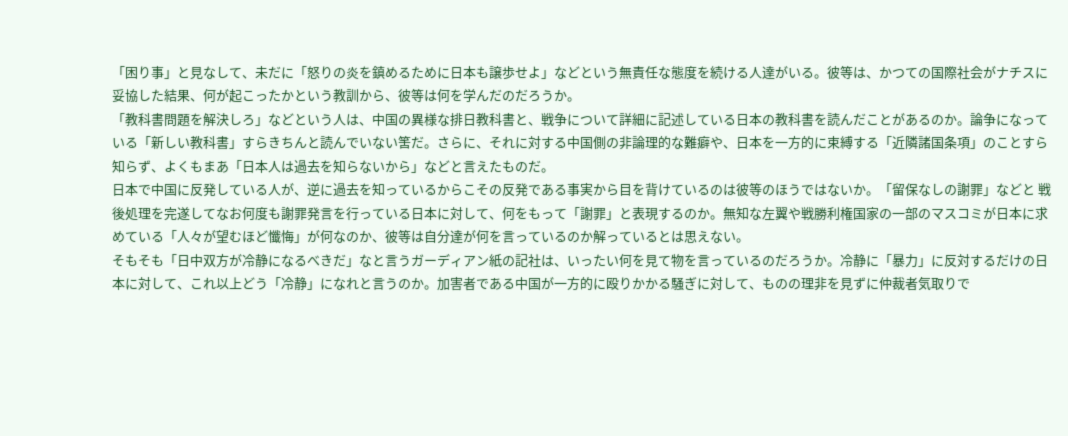「困り事」と見なして、未だに「怒りの炎を鎮めるために日本も譲歩せよ」などという無責任な態度を続ける人達がいる。彼等は、かつての国際社会がナチスに妥協した結果、何が起こったかという教訓から、彼等は何を学んだのだろうか。
「教科書問題を解決しろ」などという人は、中国の異様な排日教科書と、戦争について詳細に記述している日本の教科書を読んだことがあるのか。論争になっている「新しい教科書」すらきちんと読んでいない筈だ。さらに、それに対する中国側の非論理的な難癖や、日本を一方的に束縛する「近隣諸国条項」のことすら知らず、よくもまあ「日本人は過去を知らないから」などと言えたものだ。
日本で中国に反発している人が、逆に過去を知っているからこその反発である事実から目を背けているのは彼等のほうではないか。「留保なしの謝罪」などと 戦後処理を完遂してなお何度も謝罪発言を行っている日本に対して、何をもって「謝罪」と表現するのか。無知な左翼や戦勝利権国家の一部のマスコミが日本に求めている「人々が望むほど懺悔」が何なのか、彼等は自分達が何を言っているのか解っているとは思えない。
そもそも「日中双方が冷静になるべきだ」なと言うガーディアン紙の記社は、いったい何を見て物を言っているのだろうか。冷静に「暴力」に反対するだけの日本に対して、これ以上どう「冷静」になれと言うのか。加害者である中国が一方的に殴りかかる騒ぎに対して、ものの理非を見ずに仲裁者気取りで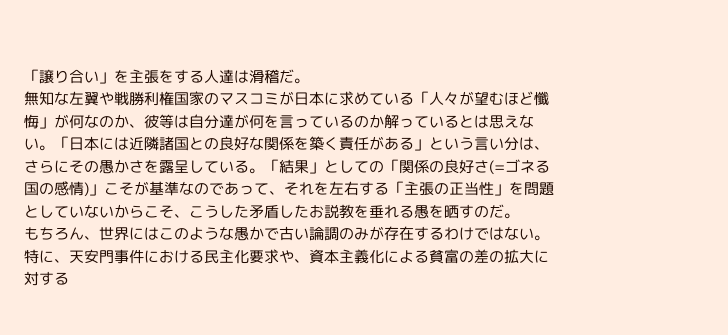「譲り合い」を主張をする人達は滑稽だ。
無知な左翼や戦勝利権国家のマスコミが日本に求めている「人々が望むほど懺悔」が何なのか、彼等は自分達が何を言っているのか解っているとは思えない。「日本には近隣諸国との良好な関係を築く責任がある」という言い分は、さらにその愚かさを露呈している。「結果」としての「関係の良好さ(=ゴネる国の感情)」こそが基準なのであって、それを左右する「主張の正当性」を問題としていないからこそ、こうした矛盾したお説教を垂れる愚を晒すのだ。
もちろん、世界にはこのような愚かで古い論調のみが存在するわけではない。
特に、天安門事件における民主化要求や、資本主義化による貧富の差の拡大に対する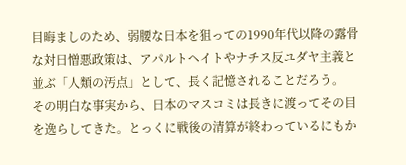目晦ましのため、弱腰な日本を狙っての1990年代以降の露骨な対日憎悪政策は、アパルトヘイトやナチス反ユダヤ主義と並ぶ「人類の汚点」として、長く記憶されることだろう。
その明白な事実から、日本のマスコミは長きに渡ってその目を逸らしてきた。とっくに戦後の清算が終わっているにもか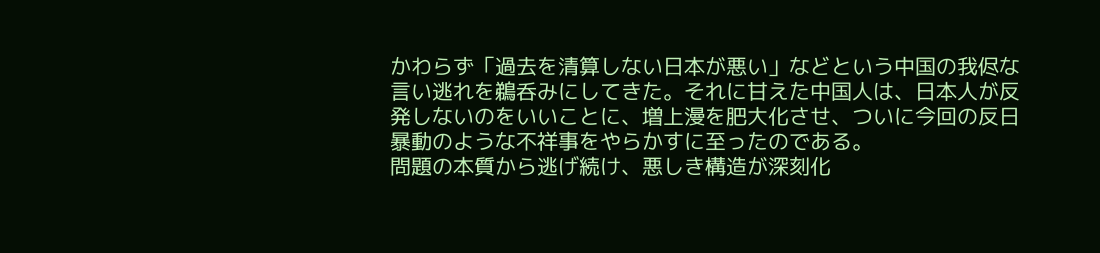かわらず「過去を清算しない日本が悪い」などという中国の我侭な言い逃れを鵜呑みにしてきた。それに甘えた中国人は、日本人が反発しないのをいいことに、増上漫を肥大化させ、ついに今回の反日暴動のような不祥事をやらかすに至ったのである。
問題の本質から逃げ続け、悪しき構造が深刻化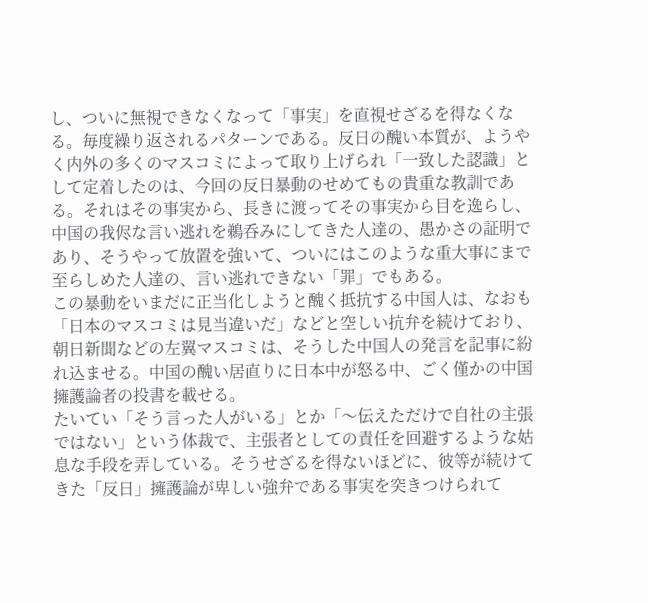し、ついに無視できなくなって「事実」を直視せざるを得なくなる。毎度繰り返されるパターンである。反日の醜い本質が、ようやく内外の多くのマスコミによって取り上げられ「一致した認識」として定着したのは、今回の反日暴動のせめてもの貴重な教訓である。それはその事実から、長きに渡ってその事実から目を逸らし、中国の我侭な言い逃れを鵜呑みにしてきた人達の、愚かさの証明であり、そうやって放置を強いて、ついにはこのような重大事にまで至らしめた人達の、言い逃れできない「罪」でもある。
この暴動をいまだに正当化しようと醜く抵抗する中国人は、なおも「日本のマスコミは見当違いだ」などと空しい抗弁を続けており、朝日新聞などの左翼マスコミは、そうした中国人の発言を記事に紛れ込ませる。中国の醜い居直りに日本中が怒る中、ごく僅かの中国擁護論者の投書を載せる。
たいてい「そう言った人がいる」とか「〜伝えただけで自社の主張ではない」という体裁で、主張者としての責任を回避するような姑息な手段を弄している。そうせざるを得ないほどに、彼等が続けてきた「反日」擁護論が卑しい強弁である事実を突きつけられて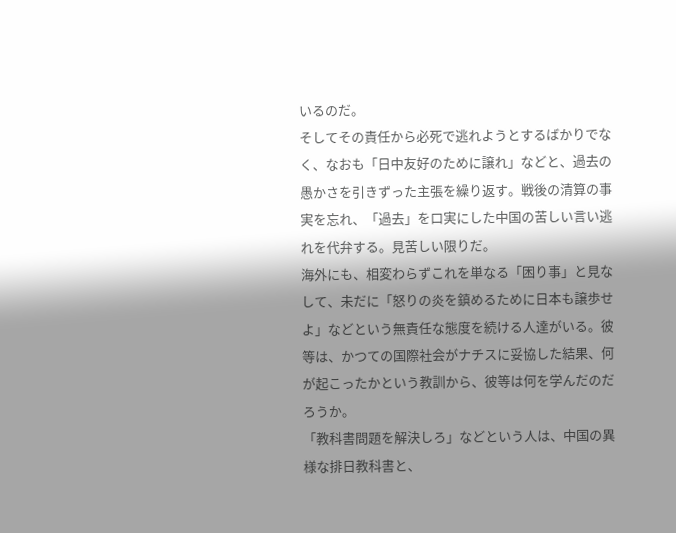いるのだ。
そしてその責任から必死で逃れようとするばかりでなく、なおも「日中友好のために譲れ」などと、過去の愚かさを引きずった主張を繰り返す。戦後の清算の事実を忘れ、「過去」を口実にした中国の苦しい言い逃れを代弁する。見苦しい限りだ。
海外にも、相変わらずこれを単なる「困り事」と見なして、未だに「怒りの炎を鎮めるために日本も譲歩せよ」などという無責任な態度を続ける人達がいる。彼等は、かつての国際社会がナチスに妥協した結果、何が起こったかという教訓から、彼等は何を学んだのだろうか。
「教科書問題を解決しろ」などという人は、中国の異様な排日教科書と、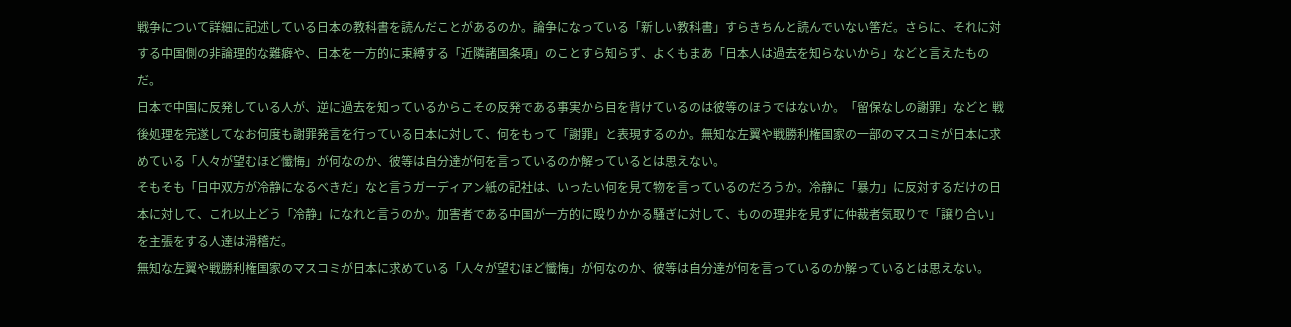戦争について詳細に記述している日本の教科書を読んだことがあるのか。論争になっている「新しい教科書」すらきちんと読んでいない筈だ。さらに、それに対する中国側の非論理的な難癖や、日本を一方的に束縛する「近隣諸国条項」のことすら知らず、よくもまあ「日本人は過去を知らないから」などと言えたものだ。
日本で中国に反発している人が、逆に過去を知っているからこその反発である事実から目を背けているのは彼等のほうではないか。「留保なしの謝罪」などと 戦後処理を完遂してなお何度も謝罪発言を行っている日本に対して、何をもって「謝罪」と表現するのか。無知な左翼や戦勝利権国家の一部のマスコミが日本に求めている「人々が望むほど懺悔」が何なのか、彼等は自分達が何を言っているのか解っているとは思えない。
そもそも「日中双方が冷静になるべきだ」なと言うガーディアン紙の記社は、いったい何を見て物を言っているのだろうか。冷静に「暴力」に反対するだけの日本に対して、これ以上どう「冷静」になれと言うのか。加害者である中国が一方的に殴りかかる騒ぎに対して、ものの理非を見ずに仲裁者気取りで「譲り合い」を主張をする人達は滑稽だ。
無知な左翼や戦勝利権国家のマスコミが日本に求めている「人々が望むほど懺悔」が何なのか、彼等は自分達が何を言っているのか解っているとは思えない。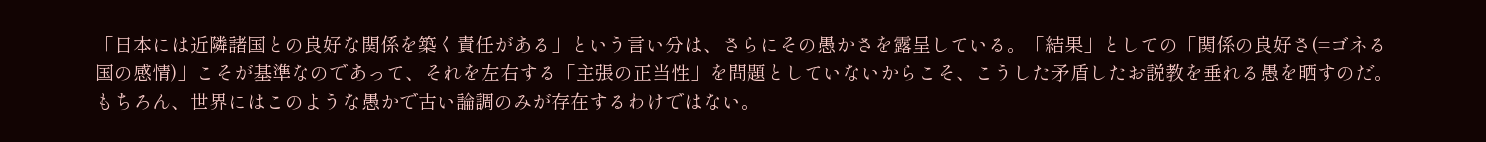「日本には近隣諸国との良好な関係を築く責任がある」という言い分は、さらにその愚かさを露呈している。「結果」としての「関係の良好さ(=ゴネる国の感情)」こそが基準なのであって、それを左右する「主張の正当性」を問題としていないからこそ、こうした矛盾したお説教を垂れる愚を晒すのだ。
もちろん、世界にはこのような愚かで古い論調のみが存在するわけではない。